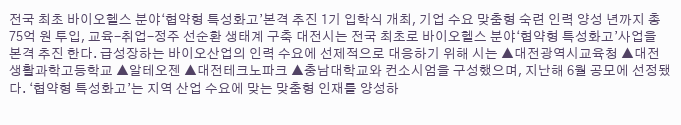전국 최초 바이오헬스 분야‘협약형 특성화고’본격 추진 1기 입학식 개최, 기업 수요 맞춤형 숙련 인력 양성 년까지 총 75억 원 투입, 교육-취업-정주 선순환 생태계 구축 대전시는 전국 최초로 바이오헬스 분야‘협약형 특성화고’사업을 본격 추진 한다. 급성장하는 바이오산업의 인력 수요에 선제적으로 대응하기 위해 시는 ▲대전광역시교육청 ▲대전생활과학고등학교 ▲알테오젠 ▲대전테크노파크 ▲충남대학교와 컨소시엄을 구성했으며, 지난해 6월 공모에 선정됐다. ‘협약형 특성화고’는 지역 산업 수요에 맞는 맞춤형 인재를 양성하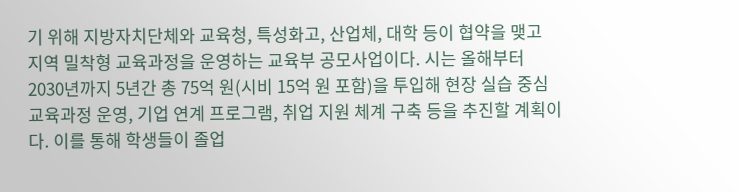기 위해 지방자치단체와 교육청, 특성화고, 산업체, 대학 등이 협약을 맺고 지역 밀착형 교육과정을 운영하는 교육부 공모사업이다. 시는 올해부터 2030년까지 5년간 총 75억 원(시비 15억 원 포함)을 투입해 현장 실습 중심 교육과정 운영, 기업 연계 프로그램, 취업 지원 체계 구축 등을 추진할 계획이다. 이를 통해 학생들이 졸업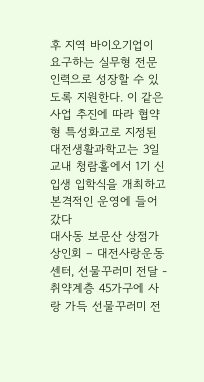후 지역 바이오기업이 요구하는 실무형 전문 인력으로 성장할 수 있도록 지원한다. 이 같은 사업 추진에 따라 협약형 특성화고로 지정된 대전생활과학고는 3일 교내 청람홀에서 1기 신입생 입학식을 개최하고 본격적인 운영에 들어갔다
대사동 보문산 상점가 상인회 – 대전사랑운동센터, 선물꾸러미 전달 - 취약계층 45가구에 사랑 가득 선물꾸러미 전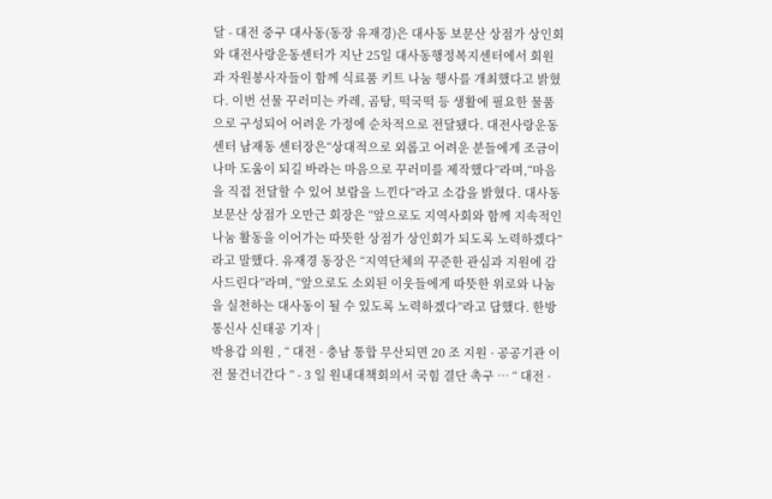달 - 대전 중구 대사동(동장 유재경)은 대사동 보문산 상점가 상인회와 대전사랑운동센터가 지난 25일 대사동행정복지센터에서 회원과 자원봉사자들이 함께 식료품 키트 나눔 행사를 개최했다고 밝혔다. 이번 선물 꾸러미는 카레, 곰탕, 떡국떡 등 생활에 필요한 물품으로 구성되어 어려운 가정에 순차적으로 전달됐다. 대전사랑운동센터 남재동 센터장은“상대적으로 외롭고 어려운 분들에게 조금이나마 도움이 되길 바라는 마음으로 꾸러미를 제작했다”라며,“마음을 직접 전달할 수 있어 보람을 느낀다”라고 소감을 밝혔다. 대사동 보문산 상점가 오만근 회장은 “앞으로도 지역사회와 함께 지속적인 나눔 활동을 이어가는 따뜻한 상점가 상인회가 되도록 노력하겠다”라고 말했다. 유재경 동장은 “지역단체의 꾸준한 관심과 지원에 감사드린다”라며, “앞으로도 소외된 이웃들에게 따뜻한 위로와 나눔을 실천하는 대사동이 될 수 있도록 노력하겠다”라고 답했다. 한방통신사 신태공 기자 |
박용갑 의원 , “ 대전 · 충남 통합 무산되면 20 조 지원 · 공공기관 이전 물건너간다 ” - 3 일 원내대책회의서 국힘 결단 촉구 … “ 대전 ·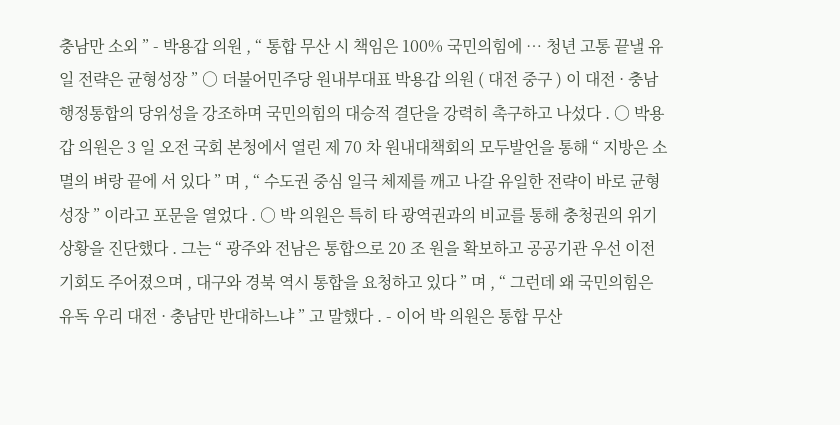충남만 소외 ” - 박용갑 의원 , “ 통합 무산 시 책임은 100% 국민의힘에 … 청년 고통 끝낼 유일 전략은 균형성장 ” ○ 더불어민주당 원내부대표 박용갑 의원 ( 대전 중구 ) 이 대전 · 충남 행정통합의 당위성을 강조하며 국민의힘의 대승적 결단을 강력히 촉구하고 나섰다 . ○ 박용갑 의원은 3 일 오전 국회 본청에서 열린 제 70 차 원내대책회의 모두발언을 통해 “ 지방은 소멸의 벼랑 끝에 서 있다 ” 며 , “ 수도권 중심 일극 체제를 깨고 나갈 유일한 전략이 바로 균형성장 ” 이라고 포문을 열었다 . ○ 박 의원은 특히 타 광역권과의 비교를 통해 충청권의 위기 상황을 진단했다 . 그는 “ 광주와 전남은 통합으로 20 조 원을 확보하고 공공기관 우선 이전 기회도 주어졌으며 , 대구와 경북 역시 통합을 요청하고 있다 ” 며 , “ 그런데 왜 국민의힘은 유독 우리 대전 · 충남만 반대하느냐 ” 고 말했다 . - 이어 박 의원은 통합 무산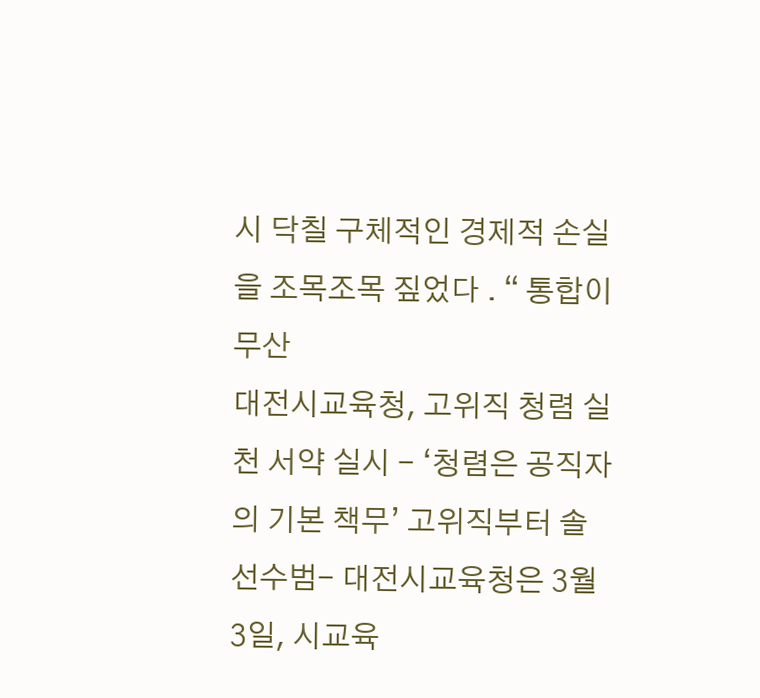시 닥칠 구체적인 경제적 손실을 조목조목 짚었다 . “ 통합이 무산
대전시교육청, 고위직 청렴 실천 서약 실시 - ‘청렴은 공직자의 기본 책무’ 고위직부터 솔선수범- 대전시교육청은 3월 3일, 시교육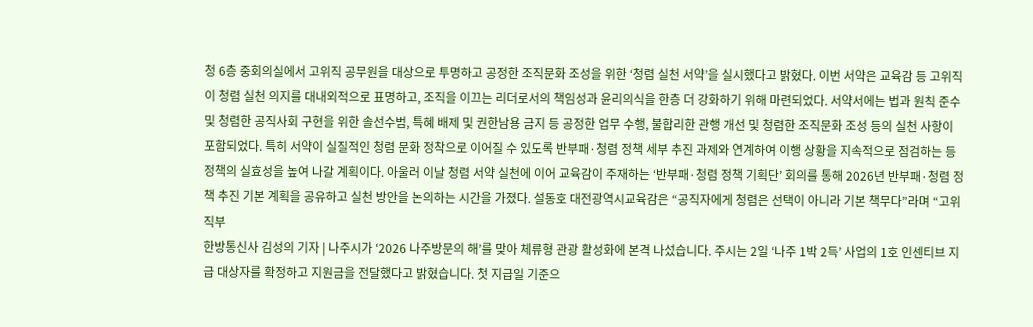청 6층 중회의실에서 고위직 공무원을 대상으로 투명하고 공정한 조직문화 조성을 위한 ‘청렴 실천 서약’을 실시했다고 밝혔다. 이번 서약은 교육감 등 고위직이 청렴 실천 의지를 대내외적으로 표명하고, 조직을 이끄는 리더로서의 책임성과 윤리의식을 한층 더 강화하기 위해 마련되었다. 서약서에는 법과 원칙 준수 및 청렴한 공직사회 구현을 위한 솔선수범, 특혜 배제 및 권한남용 금지 등 공정한 업무 수행, 불합리한 관행 개선 및 청렴한 조직문화 조성 등의 실천 사항이 포함되었다. 특히 서약이 실질적인 청렴 문화 정착으로 이어질 수 있도록 반부패·청렴 정책 세부 추진 과제와 연계하여 이행 상황을 지속적으로 점검하는 등 정책의 실효성을 높여 나갈 계획이다. 아울러 이날 청렴 서약 실천에 이어 교육감이 주재하는 ‘반부패·청렴 정책 기획단’ 회의를 통해 2026년 반부패·청렴 정책 추진 기본 계획을 공유하고 실천 방안을 논의하는 시간을 가졌다. 설동호 대전광역시교육감은 “공직자에게 청렴은 선택이 아니라 기본 책무다”라며 “고위직부
한방통신사 김성의 기자 | 나주시가 ‘2026 나주방문의 해’를 맞아 체류형 관광 활성화에 본격 나섰습니다. 주시는 2일 ‘나주 1박 2득’ 사업의 1호 인센티브 지급 대상자를 확정하고 지원금을 전달했다고 밝혔습니다. 첫 지급일 기준으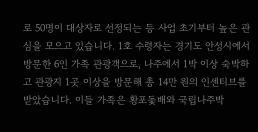로 50명이 대상자로 선정되는 등 사업 초기부터 높은 관심을 모으고 있습니다. 1호 수령자는 경기도 안성시에서 방문한 6인 가족 관광객으로, 나주에서 1박 이상 숙박하고 관광지 1곳 이상을 방문해 총 14만 원의 인센티브를 받았습니다. 이들 가족은 황포돛배와 국립나주박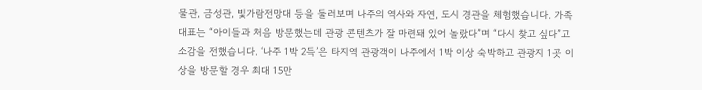물관, 금성관, 빛가람전망대 등을 둘러보며 나주의 역사와 자연, 도시 경관을 체험했습니다. 가족 대표는 “아이들과 처음 방문했는데 관광 콘텐츠가 잘 마련돼 있어 놀랐다”며 “다시 찾고 싶다”고 소감을 전했습니다. ‘나주 1박 2득’은 타지역 관광객이 나주에서 1박 이상 숙박하고 관광지 1곳 이상을 방문할 경우 최대 15만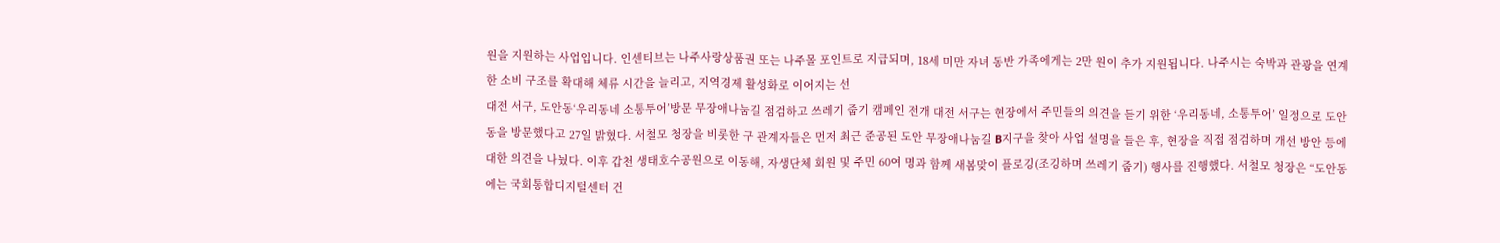원을 지원하는 사업입니다. 인센티브는 나주사랑상품권 또는 나주몰 포인트로 지급되며, 18세 미만 자녀 동반 가족에게는 2만 원이 추가 지원됩니다. 나주시는 숙박과 관광을 연계한 소비 구조를 확대해 체류 시간을 늘리고, 지역경제 활성화로 이어지는 선
대전 서구, 도안동‘우리동네 소통투어’방문 무장애나눔길 점검하고 쓰레기 줍기 캠페인 전개 대전 서구는 현장에서 주민들의 의견을 듣기 위한 ‘우리동네, 소통투어’ 일정으로 도안동을 방문했다고 27일 밝혔다. 서철모 청장을 비롯한 구 관계자들은 먼저 최근 준공된 도안 무장애나눔길 B지구을 찾아 사업 설명을 들은 후, 현장을 직접 점검하며 개선 방안 등에 대한 의견을 나눴다. 이후 갑천 생태호수공원으로 이동해, 자생단체 회원 및 주민 60여 명과 함께 새봄맞이 플로깅(조깅하며 쓰레기 줍기) 행사를 진행했다. 서철모 청장은 “도안동에는 국회통합디지털센터 건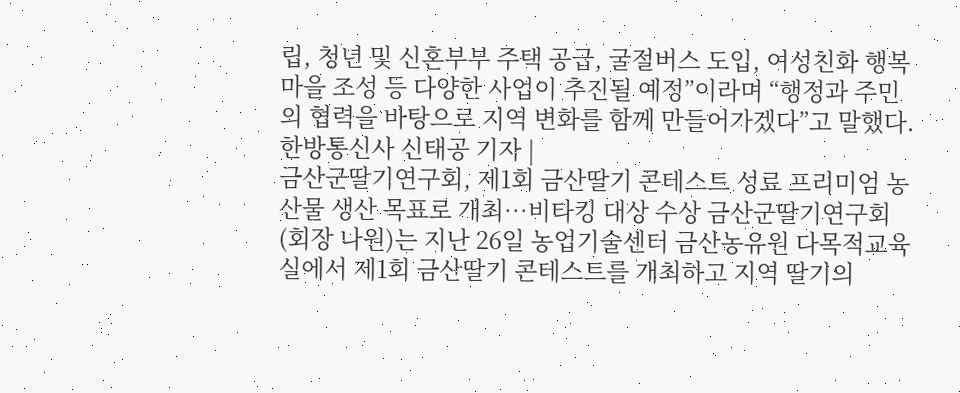립, 청년 및 신혼부부 주택 공급, 굴절버스 도입, 여성친화 행복마을 조성 등 다양한 사업이 추진될 예정”이라며 “행정과 주민의 협력을 바탕으로 지역 변화를 함께 만들어가겠다”고 말했다. 한방통신사 신태공 기자 |
금산군딸기연구회, 제1회 금산딸기 콘테스트 성료 프리미엄 농산물 생산 목표로 개최…비타킹 대상 수상 금산군딸기연구회(회장 나원)는 지난 26일 농업기술센터 금산농유원 다목적교육실에서 제1회 금산딸기 콘테스트를 개최하고 지역 딸기의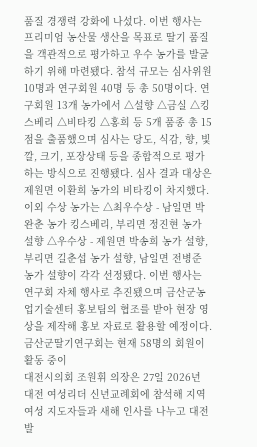품질 경쟁력 강화에 나섰다. 이번 행사는 프리미엄 농산물 생산을 목표로 딸기 품질을 객관적으로 평가하고 우수 농가를 발굴하기 위해 마련됐다. 참석 규모는 심사위원 10명과 연구회원 40명 등 총 50명이다. 연구회원 13개 농가에서 △설향 △금실 △킹스베리 △비타킹 △홍희 등 5개 품종 총 15점을 출품했으며 심사는 당도, 식감, 향, 빛깔, 크기, 포장상태 등을 종합적으로 평가하는 방식으로 진행됐다. 심사 결과 대상은 제원면 이환희 농가의 비타킹이 차지했다. 이외 수상 농가는 △최우수상 - 남일면 박완춘 농가 킹스베리, 부리면 정진현 농가 설향 △우수상 - 제원면 박송희 농가 설향, 부리면 길춘섭 농가 설향, 남일면 전병준 농가 설향이 각각 선정됐다. 이번 행사는 연구회 자체 행사로 추진됐으며 금산군농업기술센터 홍보팀의 협조를 받아 현장 영상을 제작해 홍보 자료로 활용할 예정이다. 금산군딸기연구회는 현재 58명의 회원이 활동 중이
대전시의회 조원휘 의장은 27일 2026년 대전 여성리더 신년교례회에 참석해 지역 여성 지도자들과 새해 인사를 나누고 대전 발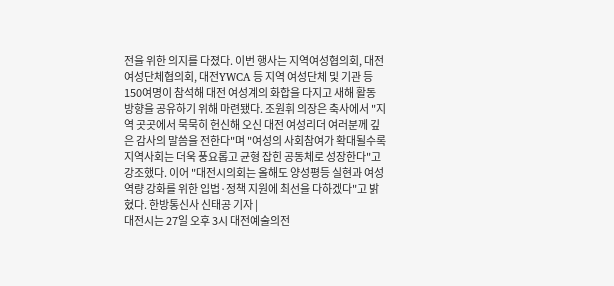전을 위한 의지를 다졌다. 이번 행사는 지역여성협의회, 대전여성단체협의회, 대전YWCA 등 지역 여성단체 및 기관 등 150여명이 참석해 대전 여성계의 화합을 다지고 새해 활동 방향을 공유하기 위해 마련됐다. 조원휘 의장은 축사에서 "지역 곳곳에서 묵묵히 헌신해 오신 대전 여성리더 여러분께 깊은 감사의 말씀을 전한다"며 "여성의 사회참여가 확대될수록 지역사회는 더욱 풍요롭고 균형 잡힌 공동체로 성장한다"고 강조했다. 이어 "대전시의회는 올해도 양성평등 실현과 여성 역량 강화를 위한 입법·정책 지원에 최선을 다하겠다"고 밝혔다. 한방통신사 신태공 기자 |
대전시는 27일 오후 3시 대전예술의전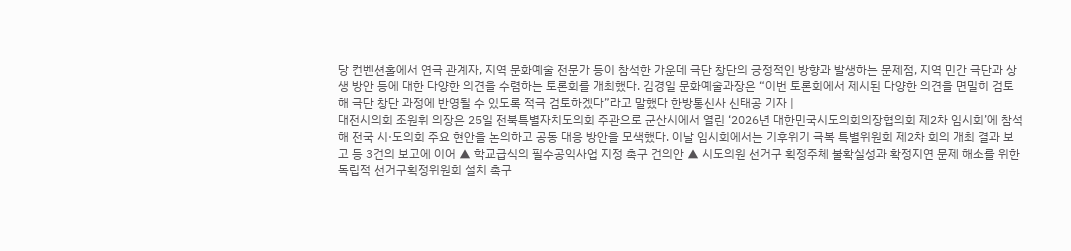당 컨벤션홀에서 연극 관계자, 지역 문화예술 전문가 등이 참석한 가운데 극단 창단의 긍정적인 방향과 발생하는 문제점, 지역 민간 극단과 상생 방안 등에 대한 다양한 의견을 수렴하는 토론회를 개최했다. 김경일 문화예술과장은 “이번 토론회에서 제시된 다양한 의견을 면밀히 검토해 극단 창단 과정에 반영될 수 있도록 적극 검토하겠다”라고 말했다 한방통신사 신태공 기자 |
대전시의회 조원휘 의장은 25일 전북특별자치도의회 주관으로 군산시에서 열린 ‘2026년 대한민국시도의회의장협의회 제2차 임시회’에 참석해 전국 시·도의회 주요 현안을 논의하고 공동 대응 방안을 모색했다. 이날 임시회에서는 기후위기 극복 특별위원회 제2차 회의 개최 결과 보고 등 3건의 보고에 이어 ▲ 학교급식의 필수공익사업 지정 촉구 건의안 ▲ 시도의원 선거구 획정주체 불확실성과 확정지연 문제 해소를 위한 독립적 선거구획정위원회 설치 촉구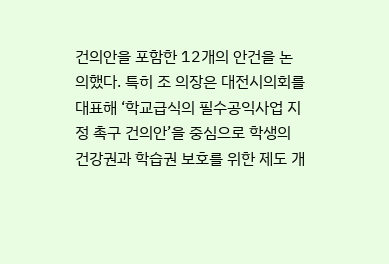건의안을 포함한 12개의 안건을 논의했다. 특히 조 의장은 대전시의회를 대표해 ‘학교급식의 필수공익사업 지정 촉구 건의안’을 중심으로 학생의 건강권과 학습권 보호를 위한 제도 개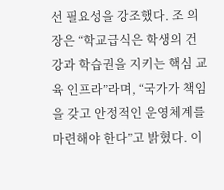선 필요성을 강조했다. 조 의장은 “학교급식은 학생의 건강과 학습권을 지키는 핵심 교육 인프라”라며, “국가가 책임을 갖고 안정적인 운영체계를 마련해야 한다”고 밝혔다. 이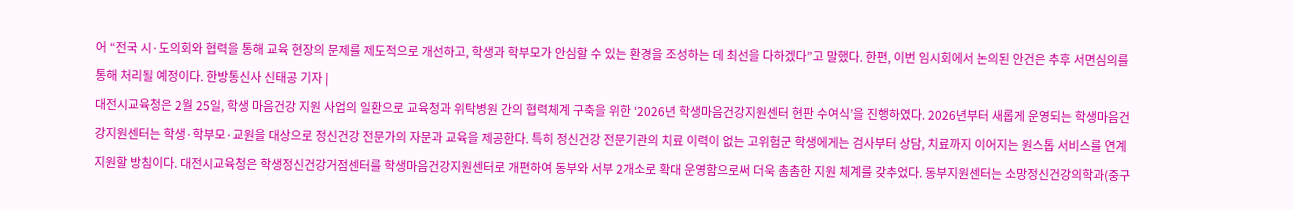어 “전국 시·도의회와 협력을 통해 교육 현장의 문제를 제도적으로 개선하고, 학생과 학부모가 안심할 수 있는 환경을 조성하는 데 최선을 다하겠다”고 말했다. 한편, 이번 임시회에서 논의된 안건은 추후 서면심의를 통해 처리될 예정이다. 한방통신사 신태공 기자 |
대전시교육청은 2월 25일, 학생 마음건강 지원 사업의 일환으로 교육청과 위탁병원 간의 협력체계 구축을 위한 ‘2026년 학생마음건강지원센터 현판 수여식’을 진행하였다. 2026년부터 새롭게 운영되는 학생마음건강지원센터는 학생·학부모·교원을 대상으로 정신건강 전문가의 자문과 교육을 제공한다. 특히 정신건강 전문기관의 치료 이력이 없는 고위험군 학생에게는 검사부터 상담, 치료까지 이어지는 원스톱 서비스를 연계 지원할 방침이다. 대전시교육청은 학생정신건강거점센터를 학생마음건강지원센터로 개편하여 동부와 서부 2개소로 확대 운영함으로써 더욱 촘촘한 지원 체계를 갖추었다. 동부지원센터는 소망정신건강의학과(중구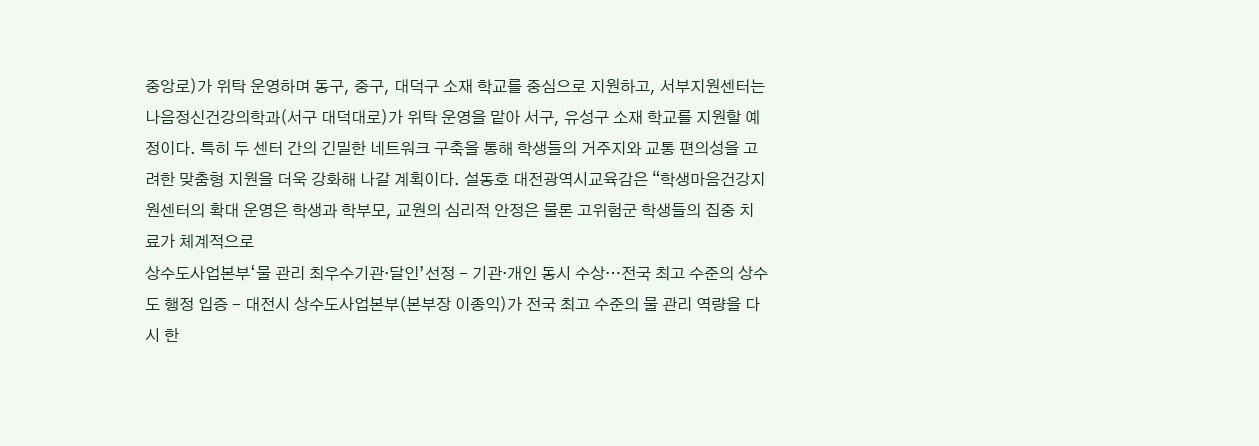중앙로)가 위탁 운영하며 동구, 중구, 대덕구 소재 학교를 중심으로 지원하고, 서부지원센터는 나음정신건강의학과(서구 대덕대로)가 위탁 운영을 맡아 서구, 유성구 소재 학교를 지원할 예정이다. 특히 두 센터 간의 긴밀한 네트워크 구축을 통해 학생들의 거주지와 교통 편의성을 고려한 맞춤형 지원을 더욱 강화해 나갈 계획이다. 설동호 대전광역시교육감은 “학생마음건강지원센터의 확대 운영은 학생과 학부모, 교원의 심리적 안정은 물론 고위험군 학생들의 집중 치료가 체계적으로
상수도사업본부‘물 관리 최우수기관·달인’선정 - 기관·개인 동시 수상…전국 최고 수준의 상수도 행정 입증 - 대전시 상수도사업본부(본부장 이종익)가 전국 최고 수준의 물 관리 역량을 다시 한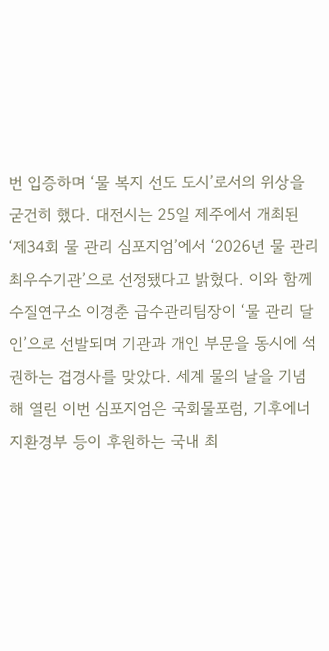번 입증하며 ‘물 복지 선도 도시’로서의 위상을 굳건히 했다. 대전시는 25일 제주에서 개최된 ‘제34회 물 관리 심포지엄’에서 ‘2026년 물 관리 최우수기관’으로 선정됐다고 밝혔다. 이와 함께 수질연구소 이경춘 급수관리팀장이 ‘물 관리 달인’으로 선발되며 기관과 개인 부문을 동시에 석권하는 겹경사를 맞았다. 세계 물의 날을 기념해 열린 이번 심포지엄은 국회물포럼, 기후에너지환경부 등이 후원하는 국내 최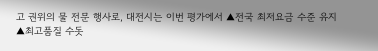고 권위의 물 전문 행사로, 대전시는 이번 평가에서 ▲전국 최저요금 수준 유지 ▲최고품질 수돗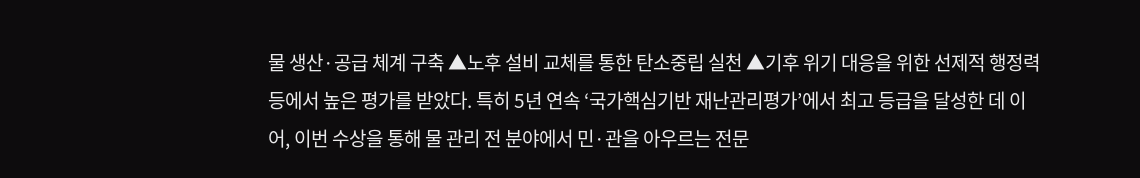물 생산·공급 체계 구축 ▲노후 설비 교체를 통한 탄소중립 실천 ▲기후 위기 대응을 위한 선제적 행정력 등에서 높은 평가를 받았다. 특히 5년 연속 ‘국가핵심기반 재난관리평가’에서 최고 등급을 달성한 데 이어, 이번 수상을 통해 물 관리 전 분야에서 민·관을 아우르는 전문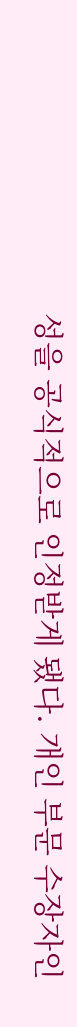성을 공식적으로 인정받게 됐다. 개인 부문 수장자인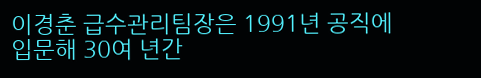이경춘 급수관리팀장은 1991년 공직에 입문해 30여 년간